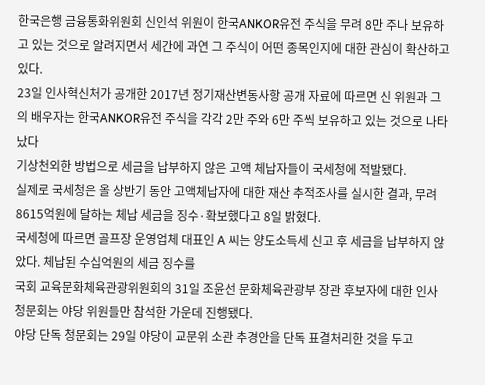한국은행 금융통화위원회 신인석 위원이 한국ANKOR유전 주식을 무려 8만 주나 보유하고 있는 것으로 알려지면서 세간에 과연 그 주식이 어떤 종목인지에 대한 관심이 확산하고 있다.
23일 인사혁신처가 공개한 2017년 정기재산변동사항 공개 자료에 따르면 신 위원과 그의 배우자는 한국ANKOR유전 주식을 각각 2만 주와 6만 주씩 보유하고 있는 것으로 나타났다
기상천외한 방법으로 세금을 납부하지 않은 고액 체납자들이 국세청에 적발됐다.
실제로 국세청은 올 상반기 동안 고액체납자에 대한 재산 추적조사를 실시한 결과, 무려 8615억원에 달하는 체납 세금을 징수·확보했다고 8일 밝혔다.
국세청에 따르면 골프장 운영업체 대표인 A 씨는 양도소득세 신고 후 세금을 납부하지 않았다. 체납된 수십억원의 세금 징수를
국회 교육문화체육관광위원회의 31일 조윤선 문화체육관광부 장관 후보자에 대한 인사청문회는 야당 위원들만 참석한 가운데 진행됐다.
야당 단독 청문회는 29일 야당이 교문위 소관 추경안을 단독 표결처리한 것을 두고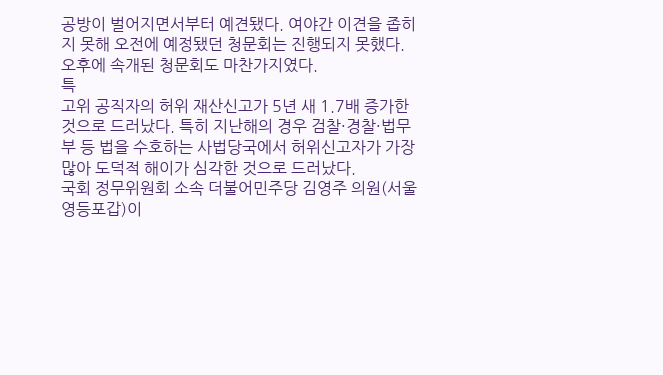공방이 벌어지면서부터 예견됐다. 여야간 이견을 좁히지 못해 오전에 예정됐던 청문회는 진행되지 못했다. 오후에 속개된 청문회도 마찬가지였다.
특
고위 공직자의 허위 재산신고가 5년 새 1.7배 증가한 것으로 드러났다. 특히 지난해의 경우 검찰·경찰·법무부 등 법을 수호하는 사법당국에서 허위신고자가 가장 많아 도덕적 해이가 심각한 것으로 드러났다.
국회 정무위원회 소속 더불어민주당 김영주 의원(서울 영등포갑)이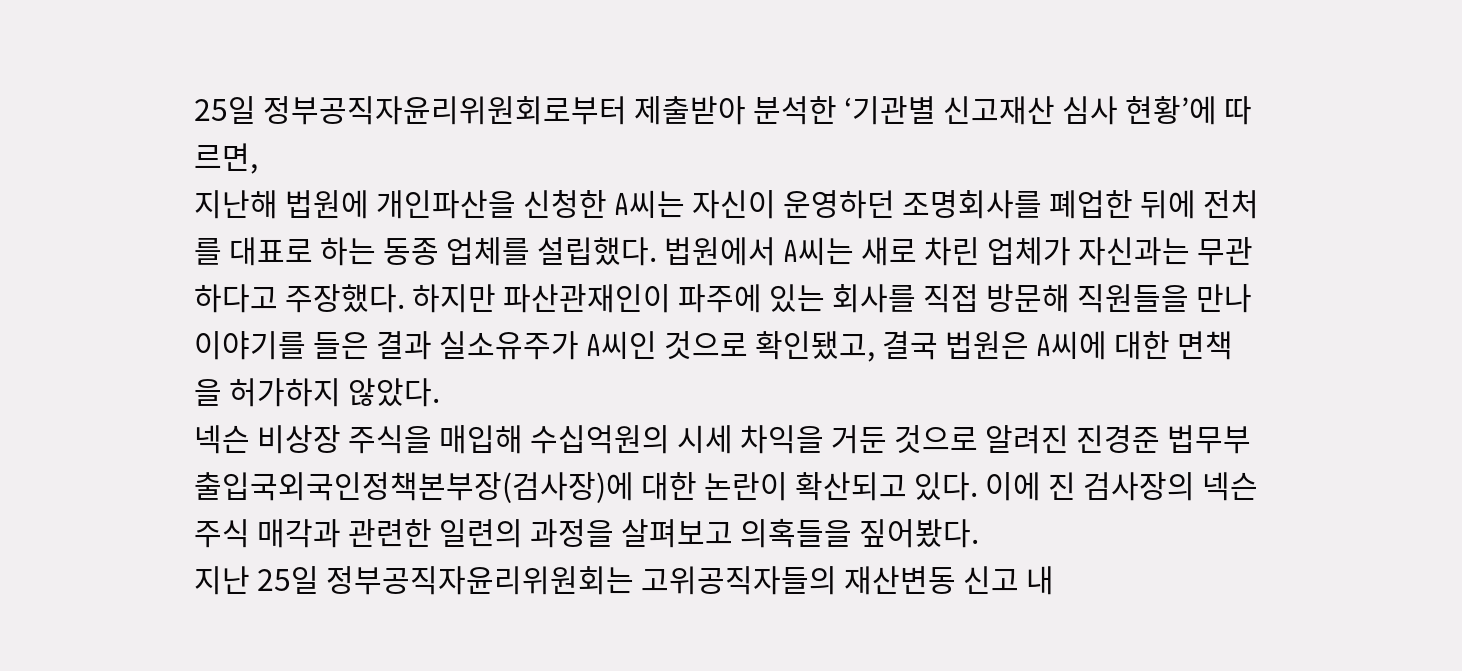25일 정부공직자윤리위원회로부터 제출받아 분석한 ‘기관별 신고재산 심사 현황’에 따르면,
지난해 법원에 개인파산을 신청한 A씨는 자신이 운영하던 조명회사를 폐업한 뒤에 전처를 대표로 하는 동종 업체를 설립했다. 법원에서 A씨는 새로 차린 업체가 자신과는 무관하다고 주장했다. 하지만 파산관재인이 파주에 있는 회사를 직접 방문해 직원들을 만나 이야기를 들은 결과 실소유주가 A씨인 것으로 확인됐고, 결국 법원은 A씨에 대한 면책을 허가하지 않았다.
넥슨 비상장 주식을 매입해 수십억원의 시세 차익을 거둔 것으로 알려진 진경준 법무부 출입국외국인정책본부장(검사장)에 대한 논란이 확산되고 있다. 이에 진 검사장의 넥슨 주식 매각과 관련한 일련의 과정을 살펴보고 의혹들을 짚어봤다.
지난 25일 정부공직자윤리위원회는 고위공직자들의 재산변동 신고 내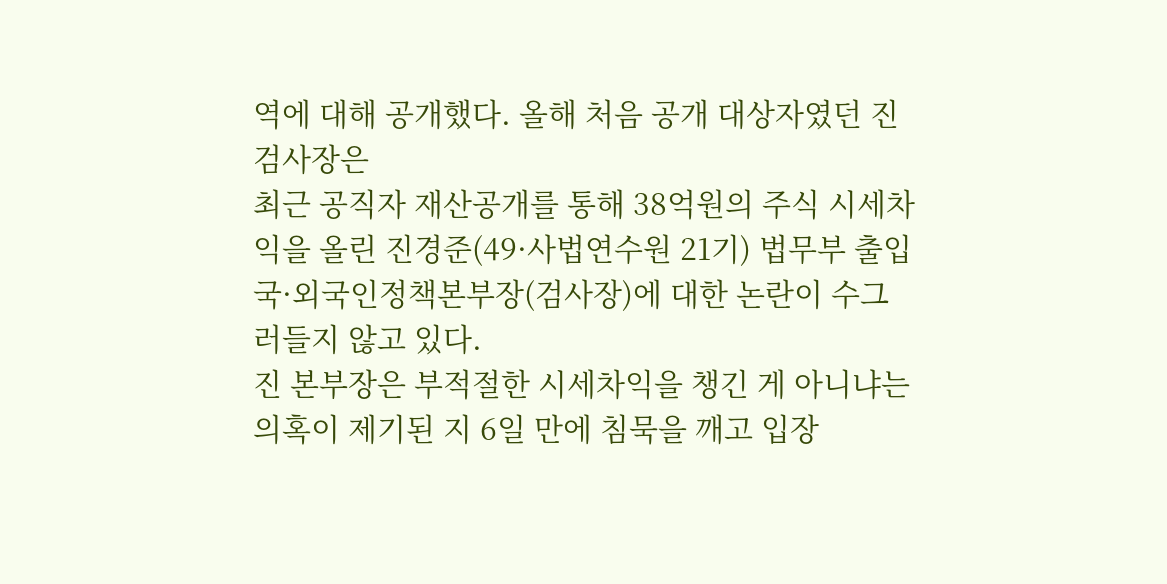역에 대해 공개했다. 올해 처음 공개 대상자였던 진 검사장은
최근 공직자 재산공개를 통해 38억원의 주식 시세차익을 올린 진경준(49·사법연수원 21기) 법무부 출입국·외국인정책본부장(검사장)에 대한 논란이 수그러들지 않고 있다.
진 본부장은 부적절한 시세차익을 챙긴 게 아니냐는 의혹이 제기된 지 6일 만에 침묵을 깨고 입장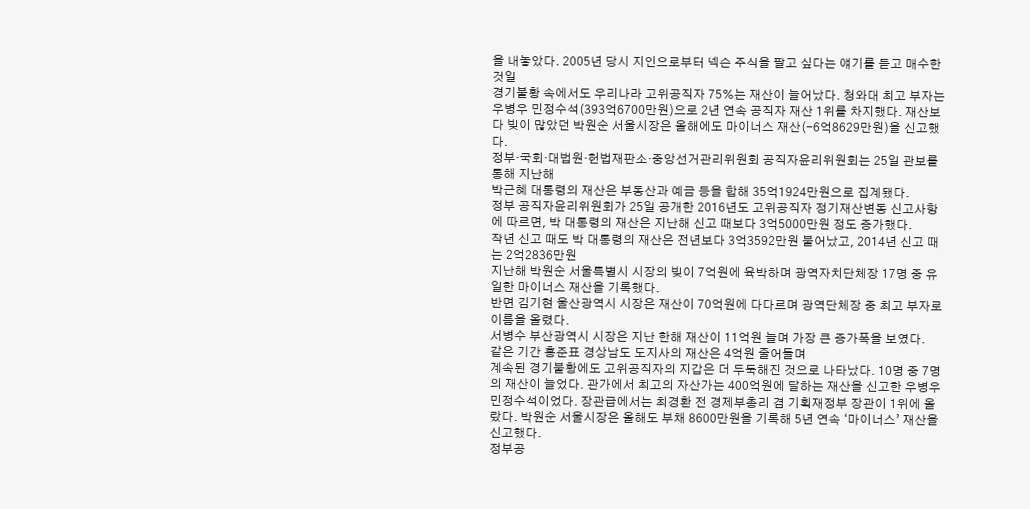을 내놓았다. 2005년 당시 지인으로부터 넥슨 주식을 팔고 싶다는 얘기를 듣고 매수한 것일
경기불황 속에서도 우리나라 고위공직자 75%는 재산이 늘어났다. 청와대 최고 부자는 우병우 민정수석(393억6700만원)으로 2년 연속 공직자 재산 1위를 차지했다. 재산보다 빚이 많았던 박원순 서울시장은 올해에도 마이너스 재산(-6억8629만원)을 신고했다.
정부·국회·대법원·헌법재판소·중앙선거관리위원회 공직자윤리위원회는 25일 관보를 통해 지난해
박근혜 대통령의 재산은 부동산과 예금 등을 합해 35억1924만원으로 집계됐다.
정부 공직자윤리위원회가 25일 공개한 2016년도 고위공직자 정기재산변동 신고사항에 따르면, 박 대통령의 재산은 지난해 신고 때보다 3억5000만원 정도 증가했다.
작년 신고 때도 박 대통령의 재산은 전년보다 3억3592만원 불어났고, 2014년 신고 때는 2억2836만원
지난해 박원순 서울특별시 시장의 빚이 7억원에 육박하며 광역자치단체장 17명 중 유일한 마이너스 재산을 기록했다.
반면 김기현 울산광역시 시장은 재산이 70억원에 다다르며 광역단체장 중 최고 부자로 이름을 올렸다.
서병수 부산광역시 시장은 지난 한해 재산이 11억원 늘며 가장 큰 증가폭을 보였다.
같은 기간 홍준표 경상남도 도지사의 재산은 4억원 줄어들며
계속된 경기불황에도 고위공직자의 지갑은 더 두둑해진 것으로 나타났다. 10명 중 7명의 재산이 늘었다. 관가에서 최고의 자산가는 400억원에 달하는 재산을 신고한 우병우 민정수석이었다. 장관급에서는 최경환 전 경제부총리 겸 기획재정부 장관이 1위에 올랐다. 박원순 서울시장은 올해도 부채 8600만원을 기록해 5년 연속 ‘마이너스’ 재산을 신고했다.
정부공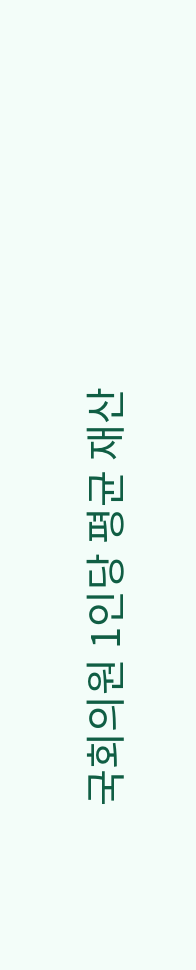국회의원 1인당 평균 재산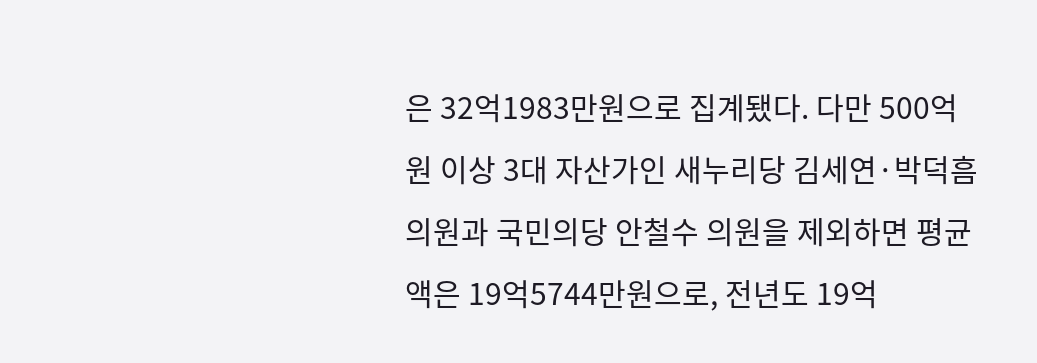은 32억1983만원으로 집계됐다. 다만 500억원 이상 3대 자산가인 새누리당 김세연·박덕흠 의원과 국민의당 안철수 의원을 제외하면 평균액은 19억5744만원으로, 전년도 19억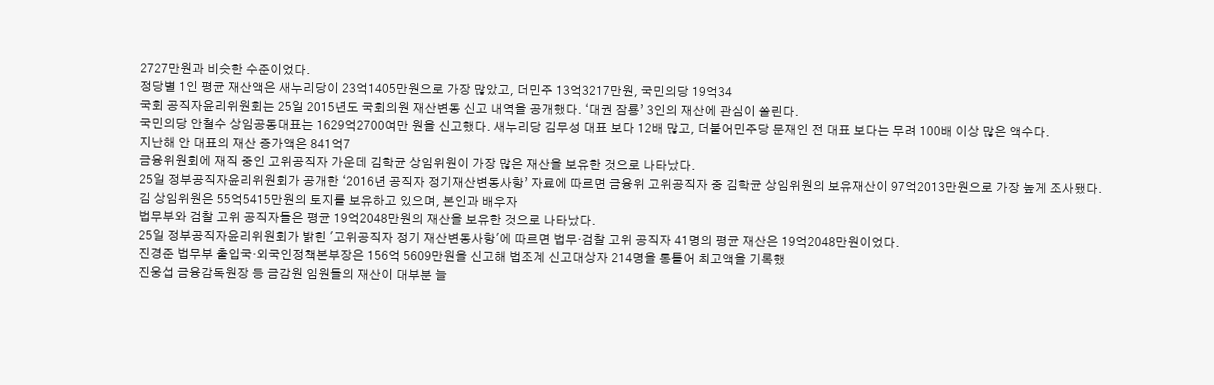2727만원과 비슷한 수준이었다.
정당별 1인 평균 재산액은 새누리당이 23억1405만원으로 가장 많았고, 더민주 13억3217만원, 국민의당 19억34
국회 공직자윤리위원회는 25일 2015년도 국회의원 재산변동 신고 내역을 공개했다. ‘대권 잠룡’ 3인의 재산에 관심이 쏠린다.
국민의당 안철수 상임공동대표는 1629억2700여만 원을 신고했다. 새누리당 김무성 대표 보다 12배 많고, 더불어민주당 문재인 전 대표 보다는 무려 100배 이상 많은 액수다.
지난해 안 대표의 재산 증가액은 841억7
금융위원회에 재직 중인 고위공직자 가운데 김학균 상임위원이 가장 많은 재산을 보유한 것으로 나타났다.
25일 정부공직자윤리위원회가 공개한 ‘2016년 공직자 정기재산변동사항’ 자료에 따르면 금융위 고위공직자 중 김학균 상임위원의 보유재산이 97억2013만원으로 가장 높게 조사됐다.
김 상임위원은 55억5415만원의 토지를 보유하고 있으며, 본인과 배우자
법무부와 검찰 고위 공직자들은 평균 19억2048만원의 재산을 보유한 것으로 나타났다.
25일 정부공직자윤리위원회가 밝힌 '고위공직자 정기 재산변동사항'에 따르면 법무·검찰 고위 공직자 41명의 평균 재산은 19억2048만원이었다.
진경준 법무부 출입국·외국인정책본부장은 156억 5609만원을 신고해 법조계 신고대상자 214명을 통틀어 최고액을 기록했
진웅섭 금융감독원장 등 금감원 임원들의 재산이 대부분 늘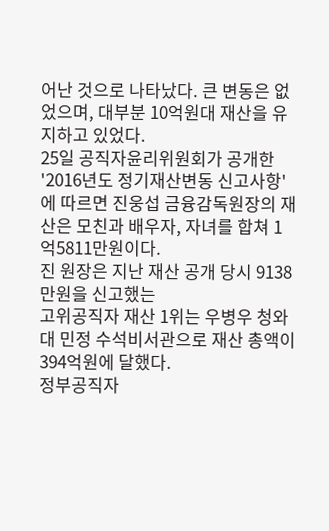어난 것으로 나타났다. 큰 변동은 없었으며, 대부분 10억원대 재산을 유지하고 있었다.
25일 공직자윤리위원회가 공개한 '2016년도 정기재산변동 신고사항'에 따르면 진웅섭 금융감독원장의 재산은 모친과 배우자, 자녀를 합쳐 1억5811만원이다.
진 원장은 지난 재산 공개 당시 9138만원을 신고했는
고위공직자 재산 1위는 우병우 청와대 민정 수석비서관으로 재산 총액이 394억원에 달했다.
정부공직자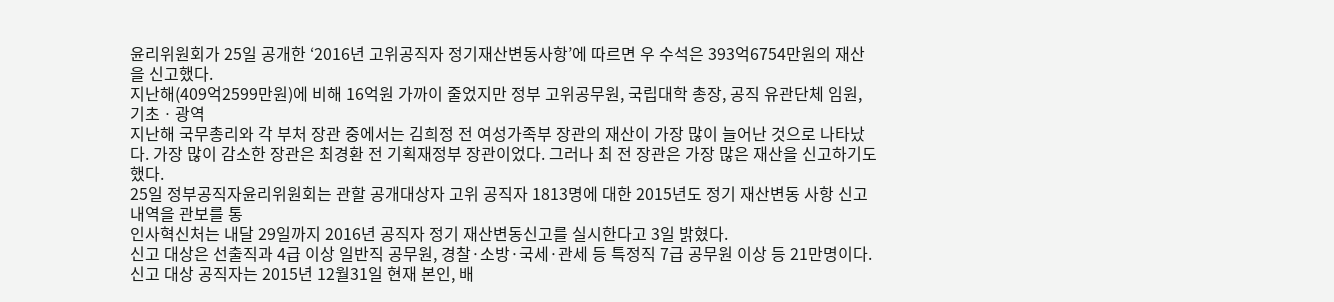윤리위원회가 25일 공개한 ‘2016년 고위공직자 정기재산변동사항’에 따르면 우 수석은 393억6754만원의 재산을 신고했다.
지난해(409억2599만원)에 비해 16억원 가까이 줄었지만 정부 고위공무원, 국립대학 총장, 공직 유관단체 임원, 기초ㆍ광역
지난해 국무총리와 각 부처 장관 중에서는 김희정 전 여성가족부 장관의 재산이 가장 많이 늘어난 것으로 나타났다. 가장 많이 감소한 장관은 최경환 전 기획재정부 장관이었다. 그러나 최 전 장관은 가장 많은 재산을 신고하기도 했다.
25일 정부공직자윤리위원회는 관할 공개대상자 고위 공직자 1813명에 대한 2015년도 정기 재산변동 사항 신고내역을 관보를 통
인사혁신처는 내달 29일까지 2016년 공직자 정기 재산변동신고를 실시한다고 3일 밝혔다.
신고 대상은 선출직과 4급 이상 일반직 공무원, 경찰·소방·국세·관세 등 특정직 7급 공무원 이상 등 21만명이다.
신고 대상 공직자는 2015년 12월31일 현재 본인, 배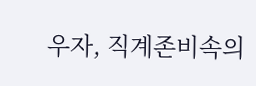우자, 직계존비속의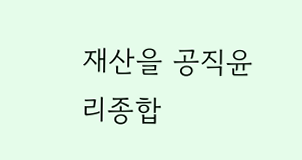재산을 공직윤리종합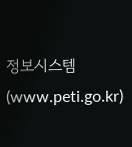정보시스템(www.peti.go.kr)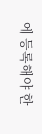에 등록해야 한